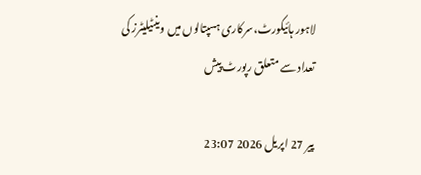لاہور ہائیکورٹ،سرکاری ہسپتالوں میں وینٹیلیٹرز کی تعداد سے متعلق رپورٹ پیش

پیر 27 اپریل 2026 23:07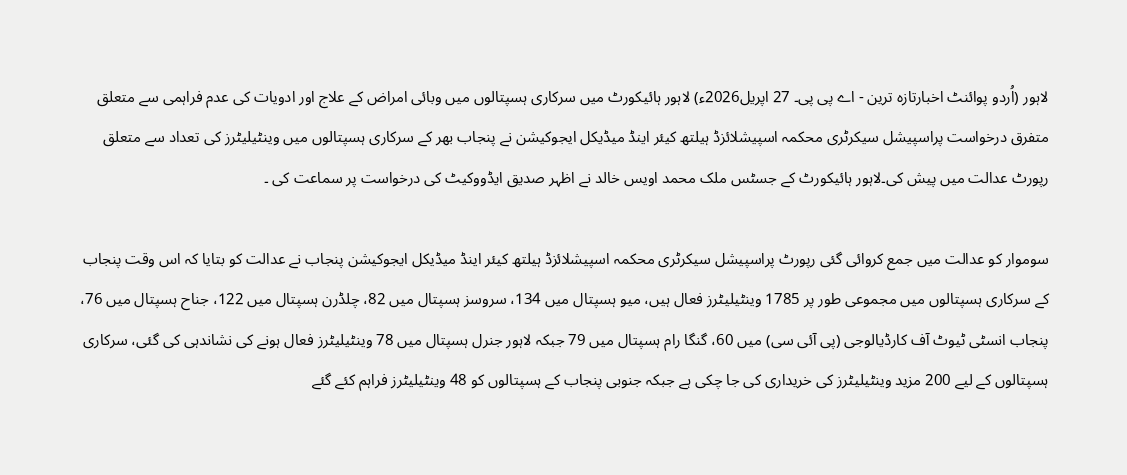لاہور (اُردو پوائنٹ اخبارتازہ ترین - اے پی پی۔ 27 اپریل2026ء) لاہور ہائیکورٹ میں سرکاری ہسپتالوں میں وبائی امراض کے علاج اور ادویات کی عدم فراہمی سے متعلق متفرق درخواست پراسپیشل سیکرٹری محکمہ اسپیشلائزڈ ہیلتھ کیئر اینڈ میڈیکل ایجوکیشن نے پنجاب بھر کے سرکاری ہسپتالوں میں وینٹیلیٹرز کی تعداد سے متعلق رپورٹ عدالت میں پیش کی۔لاہور ہائیکورٹ کے جسٹس ملک محمد اویس خالد نے اظہر صدیق ایڈووکیٹ کی درخواست پر سماعت کی ۔

سوموار کو عدالت میں جمع کروائی گئی رپورٹ پراسپیشل سیکرٹری محکمہ اسپیشلائزڈ ہیلتھ کیئر اینڈ میڈیکل ایجوکیشن پنجاب نے عدالت کو بتایا کہ اس وقت پنجاب کے سرکاری ہسپتالوں میں مجموعی طور پر 1785 وینٹیلیٹرز فعال ہیں، میو ہسپتال میں 134، سروسز ہسپتال میں 82، چلڈرن ہسپتال میں 122، جناح ہسپتال میں 76، پنجاب انسٹی ٹیوٹ آف کارڈیالوجی (پی آئی سی) میں 60، گنگا رام ہسپتال میں 79 جبکہ لاہور جنرل ہسپتال میں 78 وینٹیلیٹرز فعال ہونے کی نشاندہی کی گئی، سرکاری ہسپتالوں کے لیے 200 مزید وینٹیلیٹرز کی خریداری کی جا چکی ہے جبکہ جنوبی پنجاب کے ہسپتالوں کو 48 وینٹیلیٹرز فراہم کئے گئے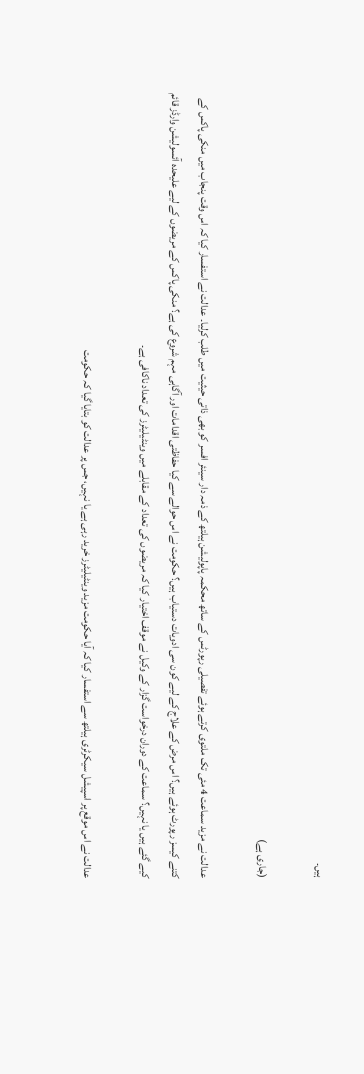ہیں۔

(جاری ہے)

عدالت نے مزید سماعت 4 مئی تک ملتوی کرتے ہوئے تفصیلی رپورٹس کے ساتھ محکمہ پاپولیشن ہیلتھ کے ذمہ دار سینئر افسر کو بھی ذاتی حیثیت میں طلب کرلیا۔ عدالت نے استفسار کیا کہ اس وقت پنجاب میں منکی پاکس کے کتنے کیسز رپورٹ ہوئے ہیں؟ اس مرض کے علاج کے لیے کون سی ادویات دستیاب ہیں؟ حکومت نے اس حوالے سے کیا حفاظتی اقدامات اور آگاہی مہم شروع کی ہے؟ منکی پاکس کے مریضوں کے لیے علیحدہ آئسولیشن وارڈز قائم کیے گئے ہیں یا نہیں؟ سماعت کے دوران درخواست گزار کے وکیل نے موقف اختیار کیا کہ مریضوں کی تعداد کے مقابلے میں وینٹیلیٹرز کی تعداد ناکافی ہے۔

عدالت نے اس موقع پر اسپیشل سیکرٹری ہیلتھ سے استفسار کیا کہ آیا حکومت مزید وینٹیلیٹرز خرید رہی ہے یا نہیں، جس پر عدالت کو بتایا گیا کہ حکومت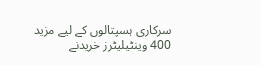سرکاری ہسپتالوں کے لیے مزید 400 وینٹیلیٹرز خریدنے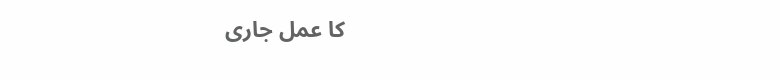کا عمل جاری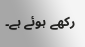رکھے ہوئے ہے۔